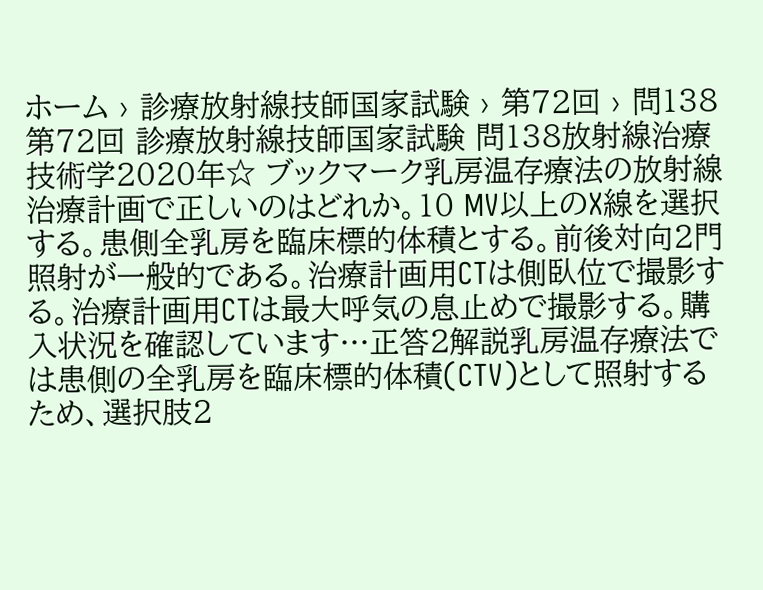ホーム › 診療放射線技師国家試験 › 第72回 › 問138第72回 診療放射線技師国家試験 問138放射線治療技術学2020年☆ ブックマーク乳房温存療法の放射線治療計画で正しいのはどれか。10 MV以上のX線を選択する。患側全乳房を臨床標的体積とする。前後対向2門照射が一般的である。治療計画用CTは側臥位で撮影する。治療計画用CTは最大呼気の息止めで撮影する。購入状況を確認しています…正答2解説乳房温存療法では患側の全乳房を臨床標的体積(CTV)として照射するため、選択肢2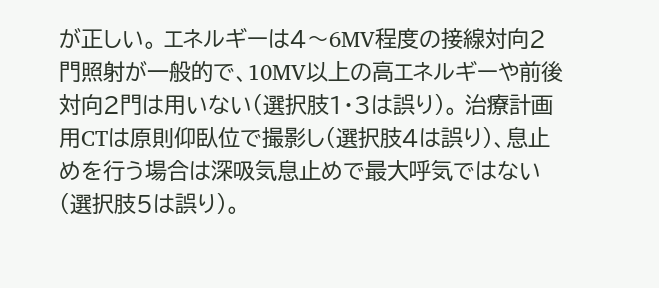が正しい。 エネルギーは4〜6MV程度の接線対向2門照射が一般的で、10MV以上の高エネルギーや前後対向2門は用いない(選択肢1・3は誤り)。 治療計画用CTは原則仰臥位で撮影し(選択肢4は誤り)、息止めを行う場合は深吸気息止めで最大呼気ではない(選択肢5は誤り)。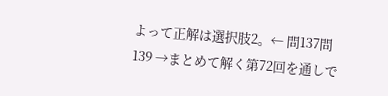よって正解は選択肢2。← 問137問139 →まとめて解く第72回を通しで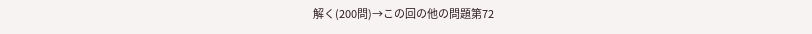解く(200問)→この回の他の問題第72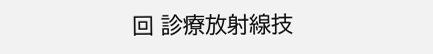回 診療放射線技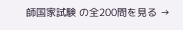師国家試験 の全200問を見る →